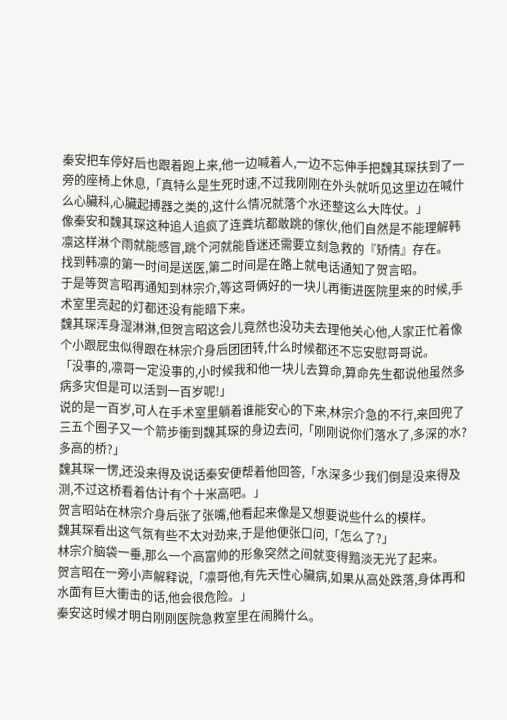秦安把车停好后也跟着跑上来,他一边喊着人,一边不忘伸手把魏其琛扶到了一旁的座椅上休息,「真特么是生死时速,不过我刚刚在外头就听见这里边在喊什么心臟科,心臟起搏器之类的,这什么情况就落个水还整这么大阵仗。」
像秦安和魏其琛这种追人追疯了连粪坑都敢跳的傢伙,他们自然是不能理解韩凛这样淋个雨就能感冒,跳个河就能昏迷还需要立刻急救的『矫情』存在。
找到韩凛的第一时间是送医,第二时间是在路上就电话通知了贺言昭。
于是等贺言昭再通知到林宗介,等这哥俩好的一块儿再衝进医院里来的时候,手术室里亮起的灯都还没有能暗下来。
魏其琛浑身湿淋淋,但贺言昭这会儿竟然也没功夫去理他关心他,人家正忙着像个小跟屁虫似得跟在林宗介身后团团转,什么时候都还不忘安慰哥哥说。
「没事的,凛哥一定没事的,小时候我和他一块儿去算命,算命先生都说他虽然多病多灾但是可以活到一百岁呢!」
说的是一百岁,可人在手术室里躺着谁能安心的下来,林宗介急的不行,来回兜了三五个圈子又一个箭步衝到魏其琛的身边去问,「刚刚说你们落水了,多深的水?多高的桥?」
魏其琛一愣,还没来得及说话秦安便帮着他回答,「水深多少我们倒是没来得及测,不过这桥看着估计有个十米高吧。」
贺言昭站在林宗介身后张了张嘴,他看起来像是又想要说些什么的模样。
魏其琛看出这气氛有些不太对劲来,于是他便张口问,「怎么了?」
林宗介脑袋一垂,那么一个高富帅的形象突然之间就变得黯淡无光了起来。
贺言昭在一旁小声解释说,「凛哥他,有先天性心臟病,如果从高处跌落,身体再和水面有巨大衝击的话,他会很危险。」
秦安这时候才明白刚刚医院急救室里在闹腾什么。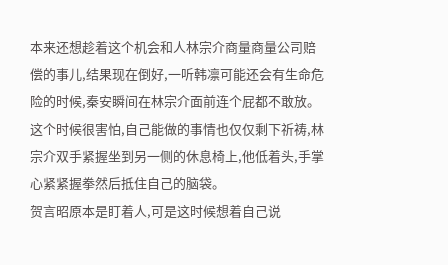本来还想趁着这个机会和人林宗介商量商量公司赔偿的事儿,结果现在倒好,一听韩凛可能还会有生命危险的时候,秦安瞬间在林宗介面前连个屁都不敢放。
这个时候很害怕,自己能做的事情也仅仅剩下祈祷,林宗介双手紧握坐到另一侧的休息椅上,他低着头,手掌心紧紧握拳然后抵住自己的脑袋。
贺言昭原本是盯着人,可是这时候想着自己说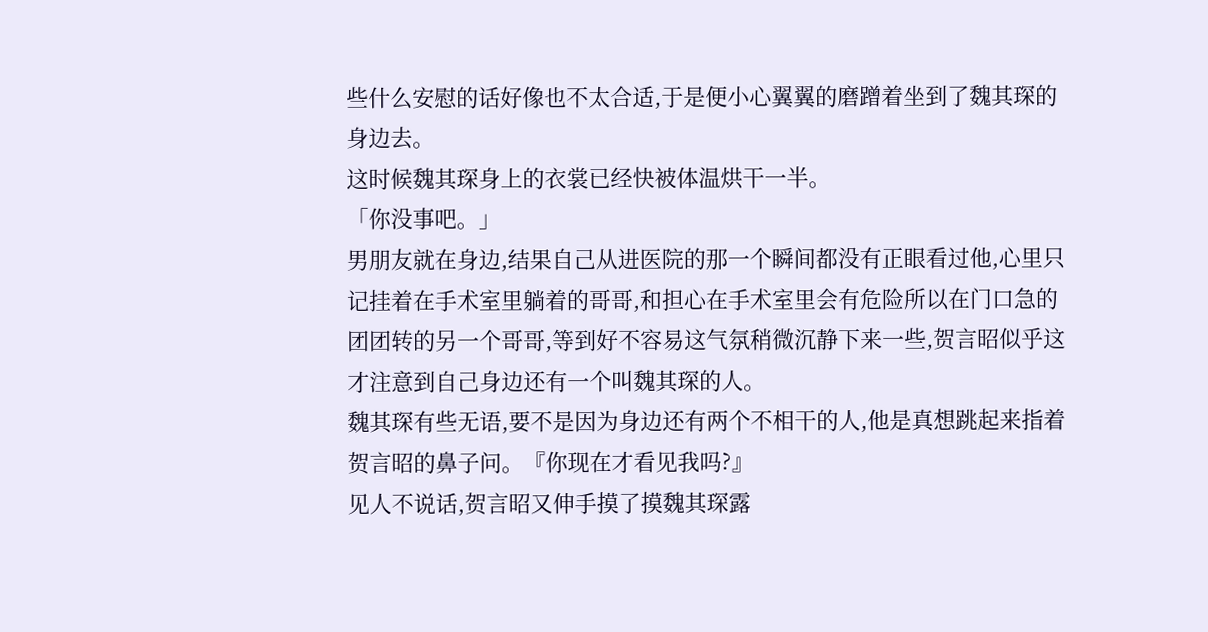些什么安慰的话好像也不太合适,于是便小心翼翼的磨蹭着坐到了魏其琛的身边去。
这时候魏其琛身上的衣裳已经快被体温烘干一半。
「你没事吧。」
男朋友就在身边,结果自己从进医院的那一个瞬间都没有正眼看过他,心里只记挂着在手术室里躺着的哥哥,和担心在手术室里会有危险所以在门口急的团团转的另一个哥哥,等到好不容易这气氛稍微沉静下来一些,贺言昭似乎这才注意到自己身边还有一个叫魏其琛的人。
魏其琛有些无语,要不是因为身边还有两个不相干的人,他是真想跳起来指着贺言昭的鼻子问。『你现在才看见我吗?』
见人不说话,贺言昭又伸手摸了摸魏其琛露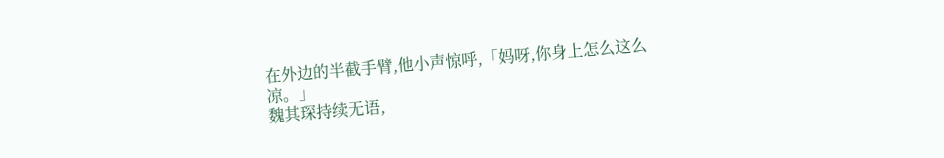在外边的半截手臂,他小声惊呼,「妈呀,你身上怎么这么凉。」
魏其琛持续无语,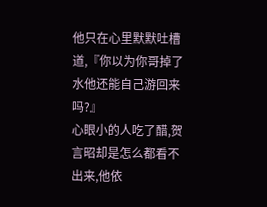他只在心里默默吐槽道,『你以为你哥掉了水他还能自己游回来吗?』
心眼小的人吃了醋,贺言昭却是怎么都看不出来,他依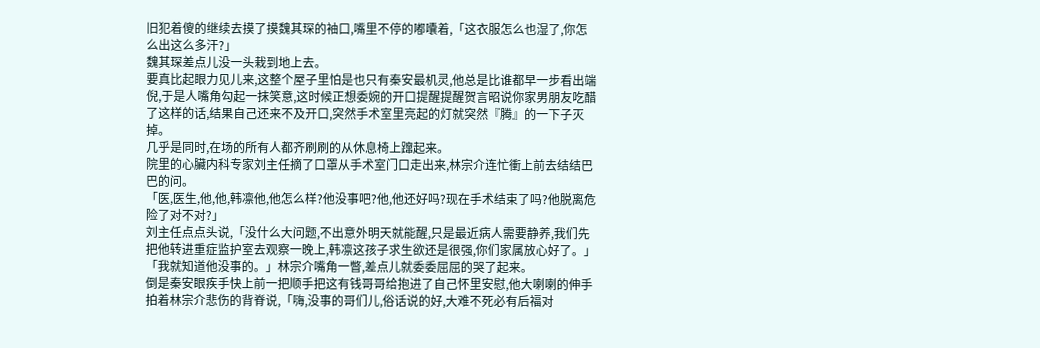旧犯着傻的继续去摸了摸魏其琛的袖口,嘴里不停的嘟囔着,「这衣服怎么也湿了,你怎么出这么多汗?」
魏其琛差点儿没一头栽到地上去。
要真比起眼力见儿来,这整个屋子里怕是也只有秦安最机灵,他总是比谁都早一步看出端倪,于是人嘴角勾起一抹笑意,这时候正想委婉的开口提醒提醒贺言昭说你家男朋友吃醋了这样的话,结果自己还来不及开口,突然手术室里亮起的灯就突然『腾』的一下子灭掉。
几乎是同时,在场的所有人都齐刷刷的从休息椅上蹿起来。
院里的心臟内科专家刘主任摘了口罩从手术室门口走出来,林宗介连忙衝上前去结结巴巴的问。
「医,医生,他,他,韩凛他,他怎么样?他没事吧?他,他还好吗?现在手术结束了吗?他脱离危险了对不对?」
刘主任点点头说,「没什么大问题,不出意外明天就能醒,只是最近病人需要静养,我们先把他转进重症监护室去观察一晚上,韩凛这孩子求生欲还是很强,你们家属放心好了。」
「我就知道他没事的。」林宗介嘴角一瞥,差点儿就委委屈屈的哭了起来。
倒是秦安眼疾手快上前一把顺手把这有钱哥哥给抱进了自己怀里安慰,他大喇喇的伸手拍着林宗介悲伤的背脊说,「嗨,没事的哥们儿,俗话说的好,大难不死必有后福对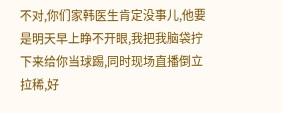不对,你们家韩医生肯定没事儿,他要是明天早上睁不开眼,我把我脑袋拧下来给你当球踢,同时现场直播倒立拉稀,好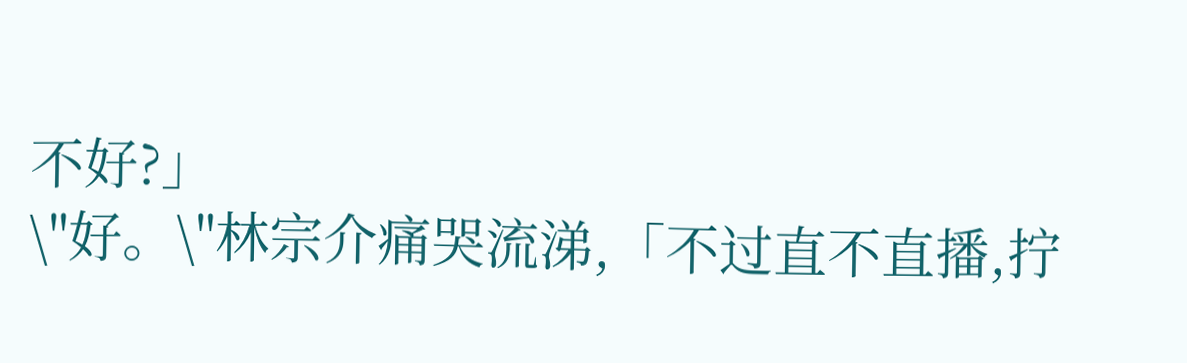不好?」
\"好。\"林宗介痛哭流涕,「不过直不直播,拧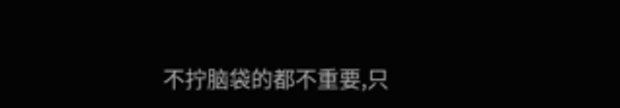不拧脑袋的都不重要,只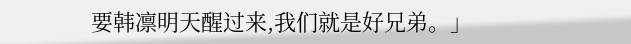要韩凛明天醒过来,我们就是好兄弟。」